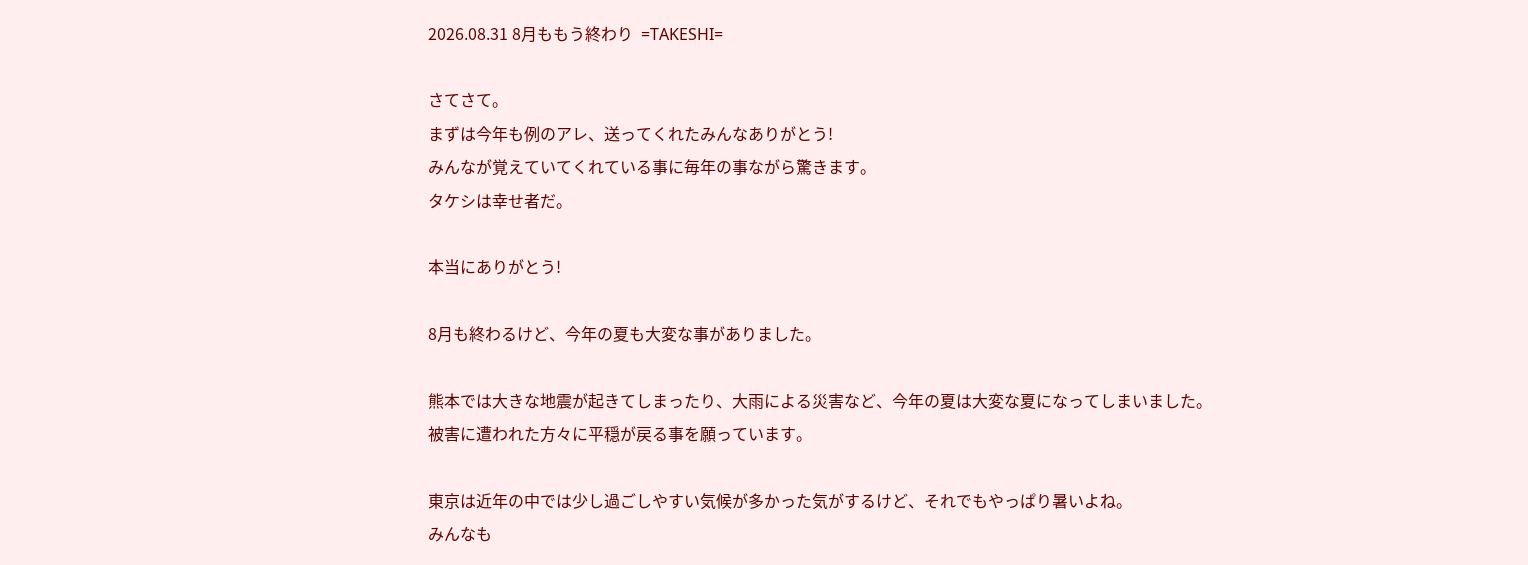2026.08.31 8月ももう終わり  =TAKESHI=

さてさて。
まずは今年も例のアレ、送ってくれたみんなありがとう!
みんなが覚えていてくれている事に毎年の事ながら驚きます。
タケシは幸せ者だ。

本当にありがとう!

8月も終わるけど、今年の夏も大変な事がありました。

熊本では大きな地震が起きてしまったり、大雨による災害など、今年の夏は大変な夏になってしまいました。
被害に遭われた方々に平穏が戻る事を願っています。

東京は近年の中では少し過ごしやすい気候が多かった気がするけど、それでもやっぱり暑いよね。
みんなも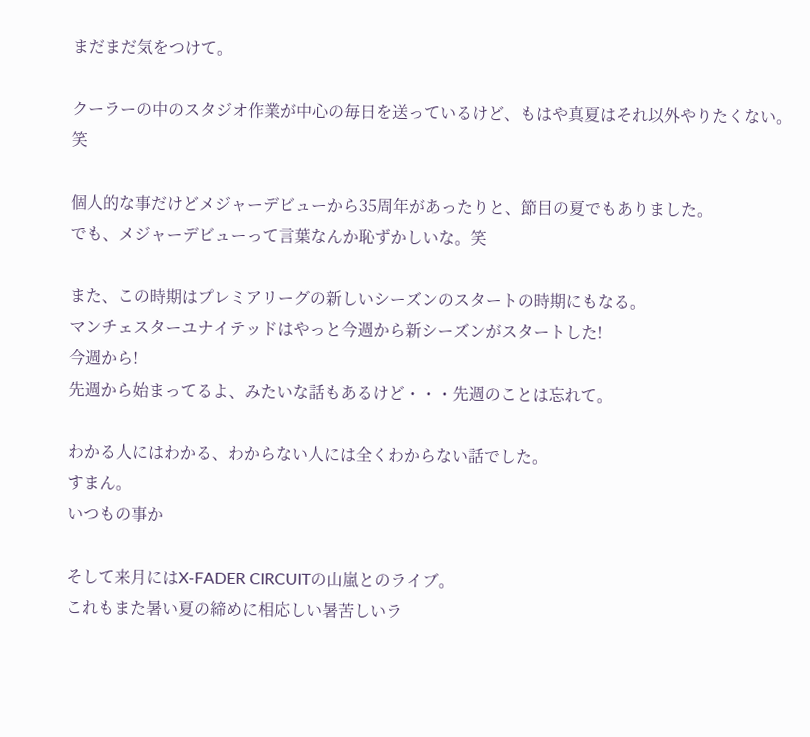まだまだ気をつけて。

クーラーの中のスタジオ作業が中心の毎日を送っているけど、もはや真夏はそれ以外やりたくない。笑

個人的な事だけどメジャーデビューから35周年があったりと、節目の夏でもありました。
でも、メジャーデビューって言葉なんか恥ずかしいな。笑

また、この時期はプレミアリーグの新しいシーズンのスタートの時期にもなる。
マンチェスターユナイテッドはやっと今週から新シーズンがスタートした!
今週から!
先週から始まってるよ、みたいな話もあるけど・・・先週のことは忘れて。

わかる人にはわかる、わからない人には全くわからない話でした。
すまん。
いつもの事か

そして来月にはX-FADER CIRCUITの山嵐とのライブ。
これもまた暑い夏の締めに相応しい暑苦しいラ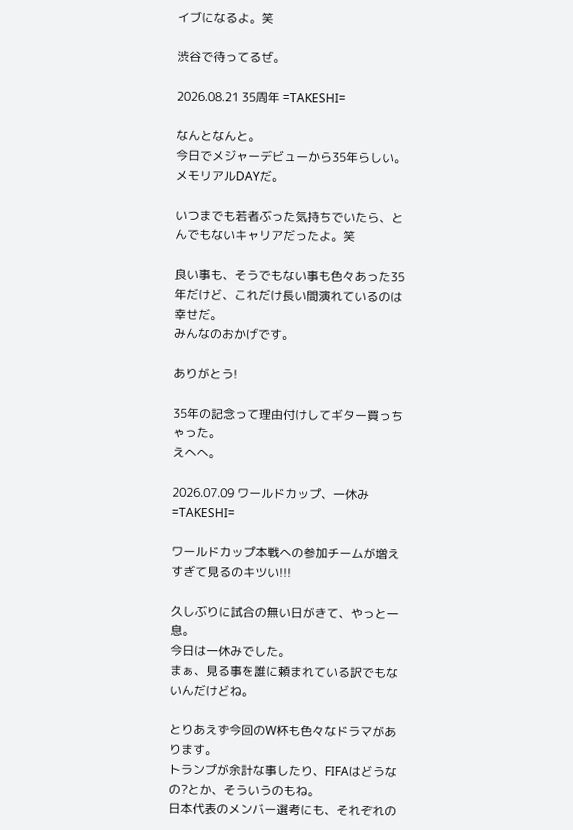イブになるよ。笑

渋谷で待ってるぜ。

2026.08.21 35周年 =TAKESHI=

なんとなんと。
今日でメジャーデビューから35年らしい。
メモリアルDAYだ。

いつまでも若者ぶった気持ちでいたら、とんでもないキャリアだったよ。笑

良い事も、そうでもない事も色々あった35年だけど、これだけ長い間演れているのは幸せだ。
みんなのおかげです。

ありがとう!

35年の記念って理由付けしてギター買っちゃった。
えへへ。

2026.07.09 ワールドカップ、一休み =TAKESHI=

ワールドカップ本戦への参加チームが増えすぎて見るのキツい!!!

久しぶりに試合の無い日がきて、やっと一息。
今日は一休みでした。
まぁ、見る事を誰に頼まれている訳でもないんだけどね。

とりあえず今回のW杯も色々なドラマがあります。
トランプが余計な事したり、FIFAはどうなの?とか、そういうのもね。
日本代表のメンバー選考にも、それぞれの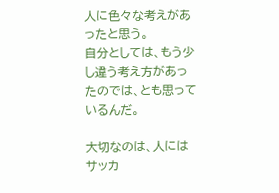人に色々な考えがあったと思う。
自分としては、もう少し違う考え方があったのでは、とも思っているんだ。

大切なのは、人にはサッカ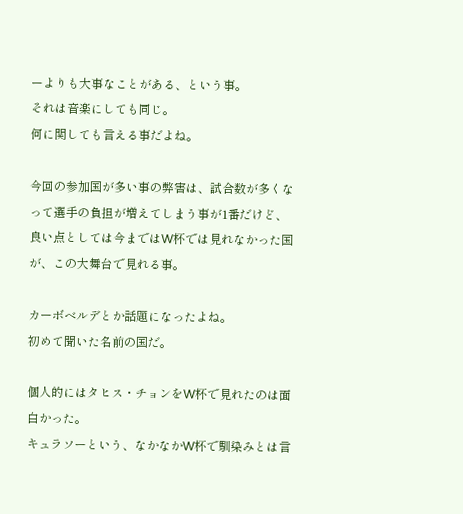ーよりも大事なことがある、という事。
それは音楽にしても同じ。
何に関しても言える事だよね。

今回の参加国が多い事の弊害は、試合数が多くなって選手の負担が増えてしまう事が1番だけど、
良い点としては今まではW杯では見れなかった国が、この大舞台で見れる事。

カーボベルデとか話題になったよね。
初めて聞いた名前の国だ。

個人的にはタヒス・チョンをW杯で見れたのは面白かった。
キュラソーという、なかなかW杯で馴染みとは言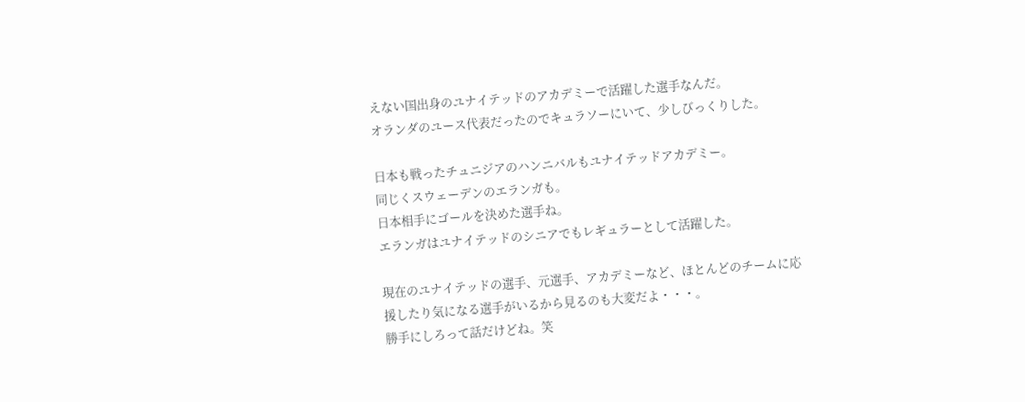えない国出身のユナイテッドのアカデミーで活躍した選手なんだ。
オランダのユース代表だったのでキュラソーにいて、少しびっくりした。

日本も戦ったチュニジアのハンニバルもユナイテッドアカデミー。
同じくスウェーデンのエランガも。
日本相手にゴールを決めた選手ね。
エランガはユナイテッドのシニアでもレギュラーとして活躍した。

現在のユナイテッドの選手、元選手、アカデミーなど、ほとんどのチームに応援したり気になる選手がいるから見るのも大変だよ・・・。
勝手にしろって話だけどね。笑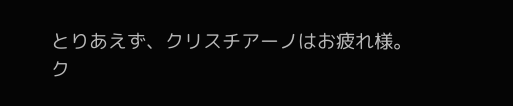とりあえず、クリスチアーノはお疲れ様。
ク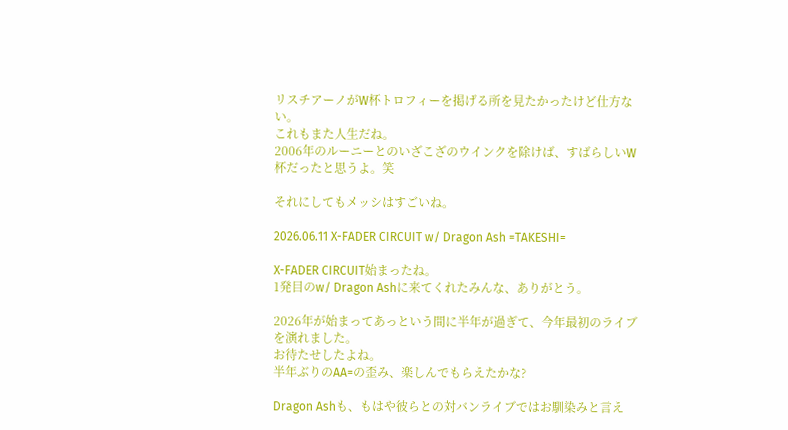リスチアーノがW杯トロフィーを掲げる所を見たかったけど仕方ない。
これもまた人生だね。
2006年のルーニーとのいざこざのウインクを除けば、すばらしいW杯だったと思うよ。笑

それにしてもメッシはすごいね。

2026.06.11 X-FADER CIRCUIT w/ Dragon Ash =TAKESHI=

X-FADER CIRCUIT始まったね。
1発目のw/ Dragon Ashに来てくれたみんな、ありがとう。

2026年が始まってあっという間に半年が過ぎて、今年最初のライブを演れました。
お待たせしたよね。
半年ぶりのAA=の歪み、楽しんでもらえたかな?

Dragon Ashも、もはや彼らとの対バンライブではお馴染みと言え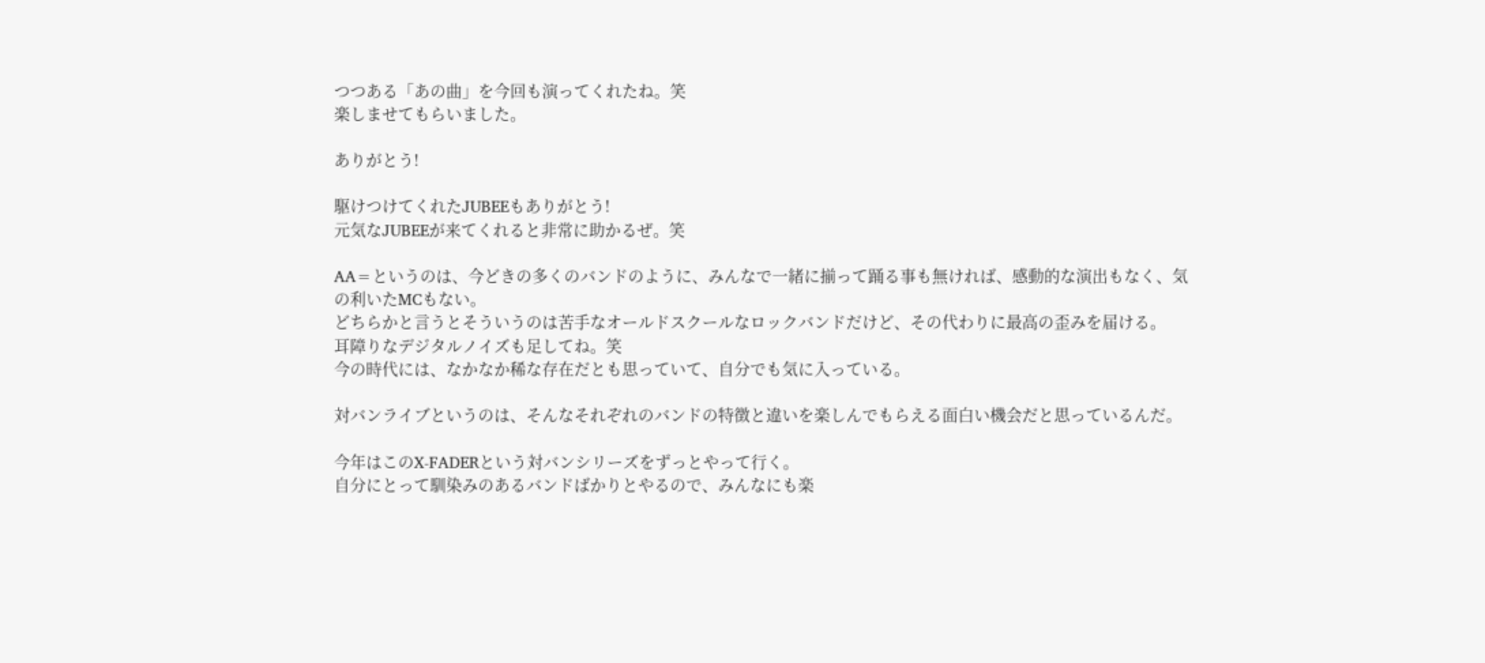つつある「あの曲」を今回も演ってくれたね。笑
楽しませてもらいました。

ありがとう!

駆けつけてくれたJUBEEもありがとう!
元気なJUBEEが来てくれると非常に助かるぜ。笑

AA=というのは、今どきの多くのバンドのように、みんなで一緒に揃って踊る事も無ければ、感動的な演出もなく、気の利いたMCもない。
どちらかと言うとそういうのは苦手なオールドスクールなロックバンドだけど、その代わりに最高の歪みを届ける。
耳障りなデジタルノイズも足してね。笑
今の時代には、なかなか稀な存在だとも思っていて、自分でも気に入っている。

対バンライブというのは、そんなそれぞれのバンドの特徴と違いを楽しんでもらえる面白い機会だと思っているんだ。

今年はこのX-FADERという対バンシリーズをずっとやって行く。
自分にとって馴染みのあるバンドばかりとやるので、みんなにも楽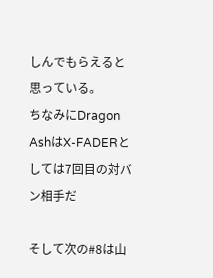しんでもらえると思っている。
ちなみにDragon AshはX-FADERとしては7回目の対バン相手だ

そして次の#8は山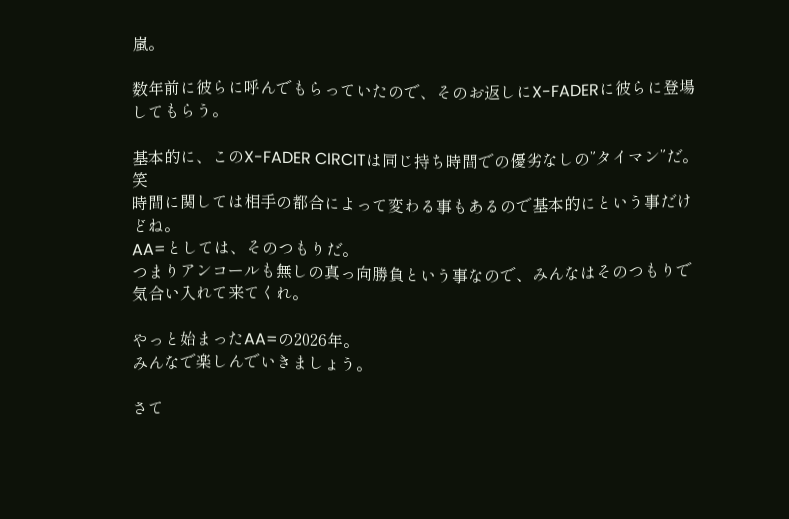嵐。

数年前に彼らに呼んでもらっていたので、そのお返しにX-FADERに彼らに登場してもらう。

基本的に、このX-FADER CIRCITは同じ持ち時間での優劣なしの”タイマン”だ。笑
時間に関しては相手の都合によって変わる事もあるので基本的にという事だけどね。
AA=としては、そのつもりだ。
つまりアンコールも無しの真っ向勝負という事なので、みんなはそのつもりで気合い入れて来てくれ。

やっと始まったAA=の2026年。
みんなで楽しんでいきましょう。

さて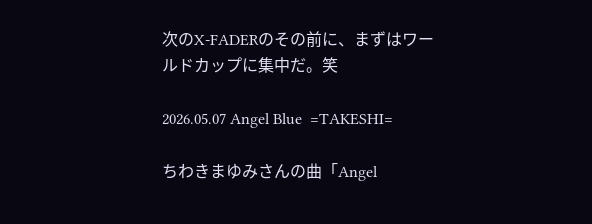次のX-FADERのその前に、まずはワールドカップに集中だ。笑

2026.05.07 Angel Blue  =TAKESHI=

ちわきまゆみさんの曲「Angel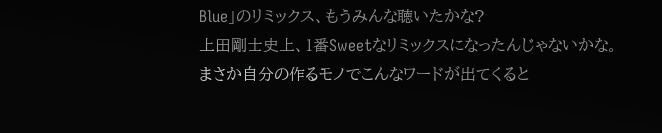Blue」のリミックス、もうみんな聴いたかな?
上田剛士史上、1番Sweetなリミックスになったんじゃないかな。
まさか自分の作るモノでこんなワードが出てくると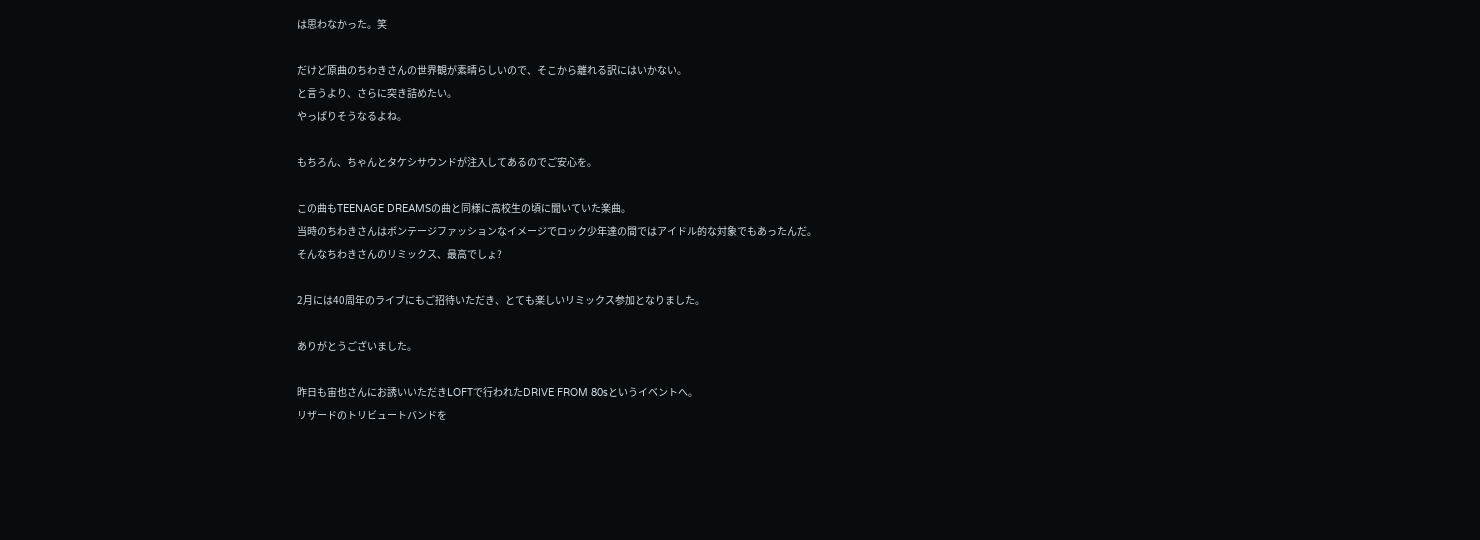は思わなかった。笑

だけど原曲のちわきさんの世界観が素晴らしいので、そこから離れる訳にはいかない。
と言うより、さらに突き詰めたい。
やっぱりそうなるよね。

もちろん、ちゃんとタケシサウンドが注入してあるのでご安心を。

この曲もTEENAGE DREAMSの曲と同様に高校生の頃に聞いていた楽曲。
当時のちわきさんはボンテージファッションなイメージでロック少年達の間ではアイドル的な対象でもあったんだ。
そんなちわきさんのリミックス、最高でしょ?

2月には40周年のライブにもご招待いただき、とても楽しいリミックス参加となりました。

ありがとうございました。

昨日も宙也さんにお誘いいただきLOFTで行われたDRIVE FROM 80sというイベントへ。
リザードのトリビュートバンドを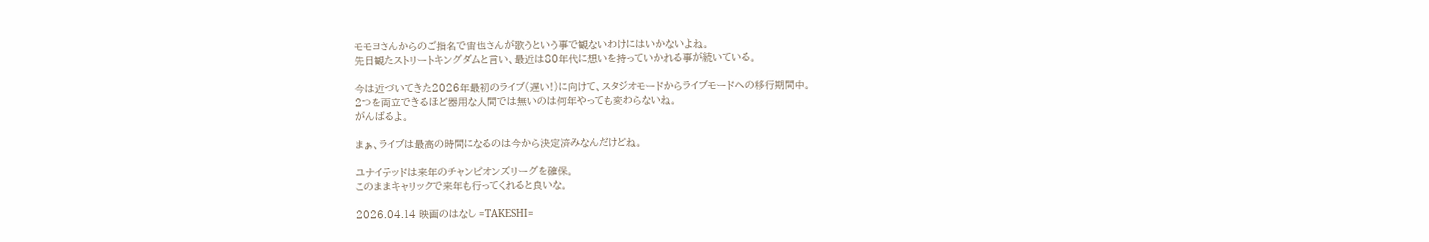モモヨさんからのご指名で宙也さんが歌うという事で観ないわけにはいかないよね。
先日観たストリートキングダムと言い、最近は80年代に想いを持っていかれる事が続いている。

今は近づいてきた2026年最初のライブ(遅い!)に向けて、スタジオモードからライブモードへの移行期間中。
2つを両立できるほど器用な人間では無いのは何年やっても変わらないね。
がんばるよ。

まぁ、ライブは最高の時間になるのは今から決定済みなんだけどね。

ユナイテッドは来年のチャンピオンズリーグを確保。
このままキャリックで来年も行ってくれると良いな。

2026.04.14 映画のはなし =TAKESHI=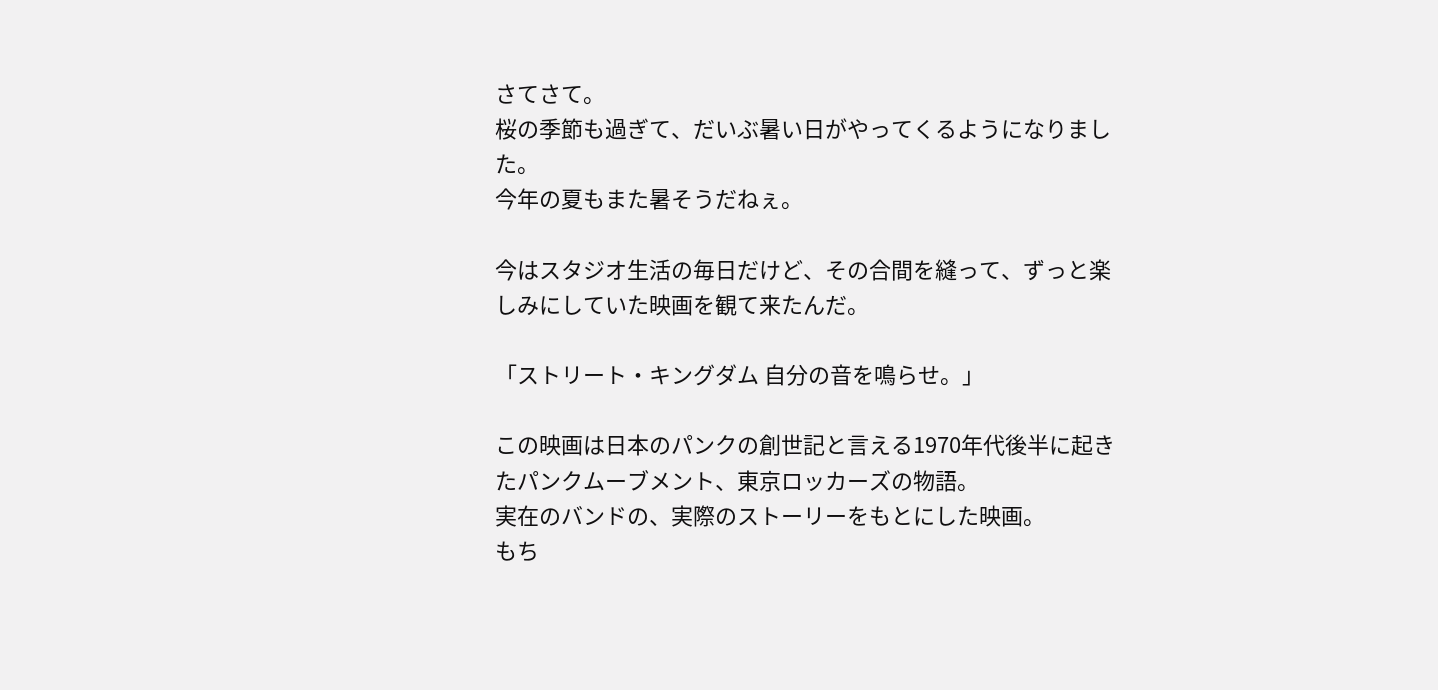さてさて。
桜の季節も過ぎて、だいぶ暑い日がやってくるようになりました。
今年の夏もまた暑そうだねぇ。

今はスタジオ生活の毎日だけど、その合間を縫って、ずっと楽しみにしていた映画を観て来たんだ。

「ストリート・キングダム 自分の音を鳴らせ。」

この映画は日本のパンクの創世記と言える1970年代後半に起きたパンクムーブメント、東京ロッカーズの物語。
実在のバンドの、実際のストーリーをもとにした映画。
もち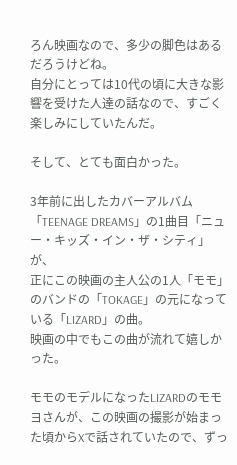ろん映画なので、多少の脚色はあるだろうけどね。
自分にとっては10代の頃に大きな影響を受けた人達の話なので、すごく楽しみにしていたんだ。

そして、とても面白かった。

3年前に出したカバーアルバム「TEENAGE DREAMS」の1曲目「ニュー・キッズ・イン・ザ・シティ」が、
正にこの映画の主人公の1人「モモ」のバンドの「TOKAGE」の元になっている「LIZARD」の曲。
映画の中でもこの曲が流れて嬉しかった。

モモのモデルになったLIZARDのモモヨさんが、この映画の撮影が始まった頃からXで話されていたので、ずっ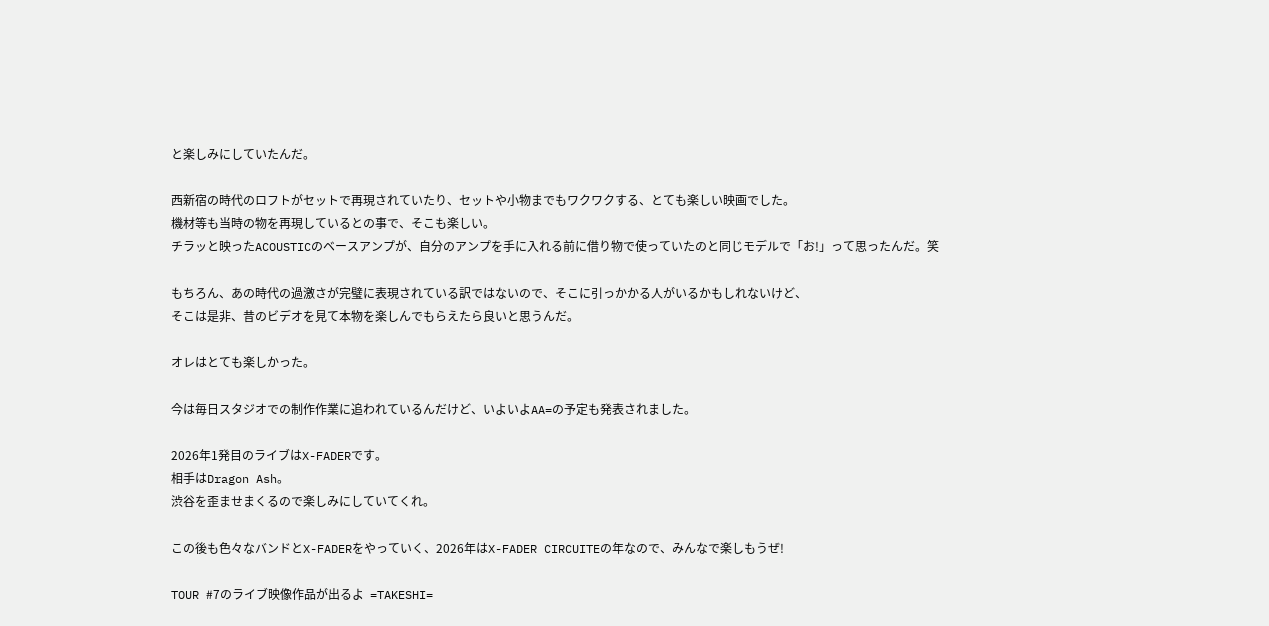と楽しみにしていたんだ。

西新宿の時代のロフトがセットで再現されていたり、セットや小物までもワクワクする、とても楽しい映画でした。
機材等も当時の物を再現しているとの事で、そこも楽しい。
チラッと映ったACOUSTICのベースアンプが、自分のアンプを手に入れる前に借り物で使っていたのと同じモデルで「お!」って思ったんだ。笑

もちろん、あの時代の過激さが完璧に表現されている訳ではないので、そこに引っかかる人がいるかもしれないけど、
そこは是非、昔のビデオを見て本物を楽しんでもらえたら良いと思うんだ。

オレはとても楽しかった。

今は毎日スタジオでの制作作業に追われているんだけど、いよいよAA=の予定も発表されました。

2026年1発目のライブはX-FADERです。
相手はDragon Ash。
渋谷を歪ませまくるので楽しみにしていてくれ。

この後も色々なバンドとX-FADERをやっていく、2026年はX-FADER CIRCUITEの年なので、みんなで楽しもうぜ!

TOUR #7のライブ映像作品が出るよ  =TAKESHI=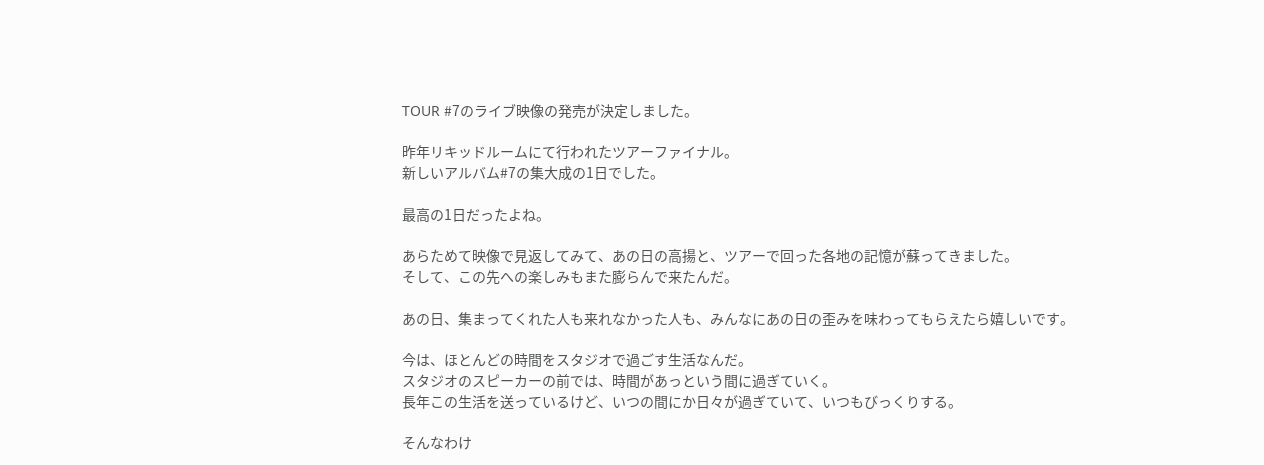TOUR #7のライブ映像の発売が決定しました。

昨年リキッドルームにて行われたツアーファイナル。
新しいアルバム#7の集大成の1日でした。

最高の1日だったよね。

あらためて映像で見返してみて、あの日の高揚と、ツアーで回った各地の記憶が蘇ってきました。
そして、この先への楽しみもまた膨らんで来たんだ。

あの日、集まってくれた人も来れなかった人も、みんなにあの日の歪みを味わってもらえたら嬉しいです。

今は、ほとんどの時間をスタジオで過ごす生活なんだ。
スタジオのスピーカーの前では、時間があっという間に過ぎていく。
長年この生活を送っているけど、いつの間にか日々が過ぎていて、いつもびっくりする。

そんなわけ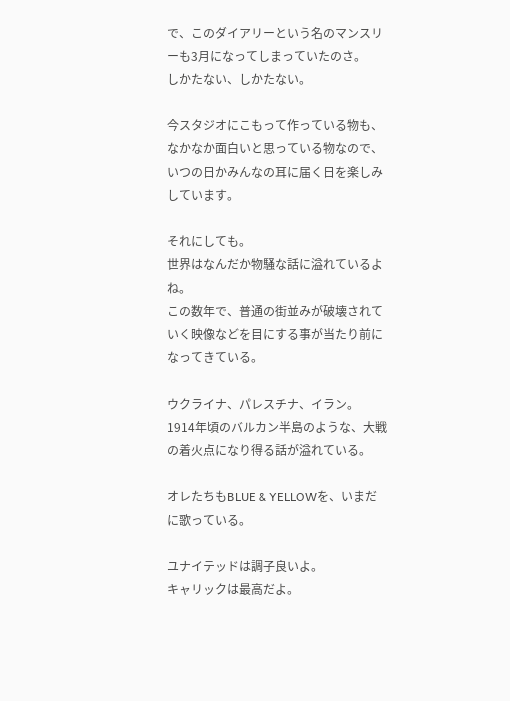で、このダイアリーという名のマンスリーも3月になってしまっていたのさ。
しかたない、しかたない。

今スタジオにこもって作っている物も、なかなか面白いと思っている物なので、いつの日かみんなの耳に届く日を楽しみしています。

それにしても。
世界はなんだか物騒な話に溢れているよね。
この数年で、普通の街並みが破壊されていく映像などを目にする事が当たり前になってきている。

ウクライナ、パレスチナ、イラン。
1914年頃のバルカン半島のような、大戦の着火点になり得る話が溢れている。

オレたちもBLUE & YELLOWを、いまだに歌っている。

ユナイテッドは調子良いよ。
キャリックは最高だよ。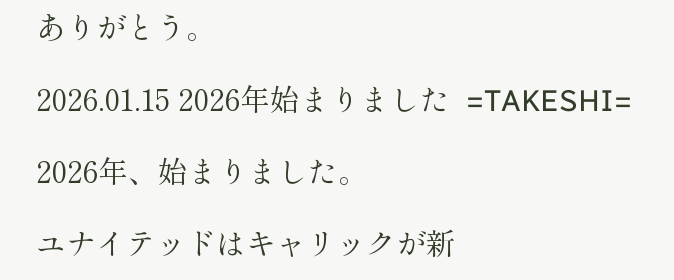ありがとう。

2026.01.15 2026年始まりました  =TAKESHI=

2026年、始まりました。

ユナイテッドはキャリックが新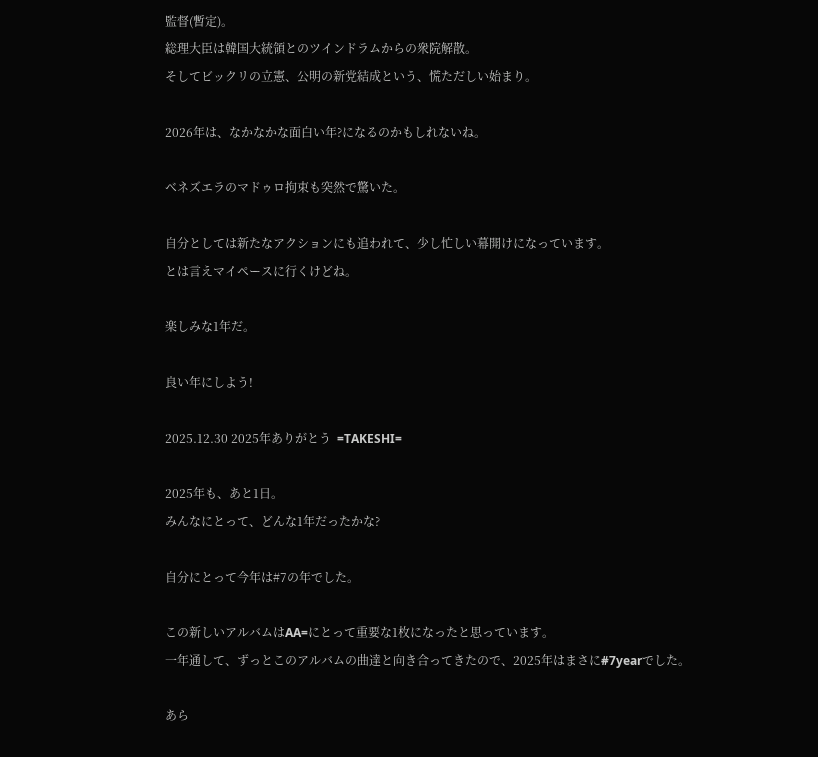監督(暫定)。
総理大臣は韓国大統領とのツインドラムからの衆院解散。
そしてビックリの立憲、公明の新党結成という、慌ただしい始まり。

2026年は、なかなかな面白い年?になるのかもしれないね。

ベネズエラのマドゥロ拘束も突然で驚いた。

自分としては新たなアクションにも追われて、少し忙しい幕開けになっています。
とは言えマイペースに行くけどね。

楽しみな1年だ。

良い年にしよう!

2025.12.30 2025年ありがとう  =TAKESHI=

2025年も、あと1日。
みんなにとって、どんな1年だったかな?

自分にとって今年は#7の年でした。

この新しいアルバムはAA=にとって重要な1枚になったと思っています。
一年通して、ずっとこのアルバムの曲達と向き合ってきたので、2025年はまさに#7yearでした。

あら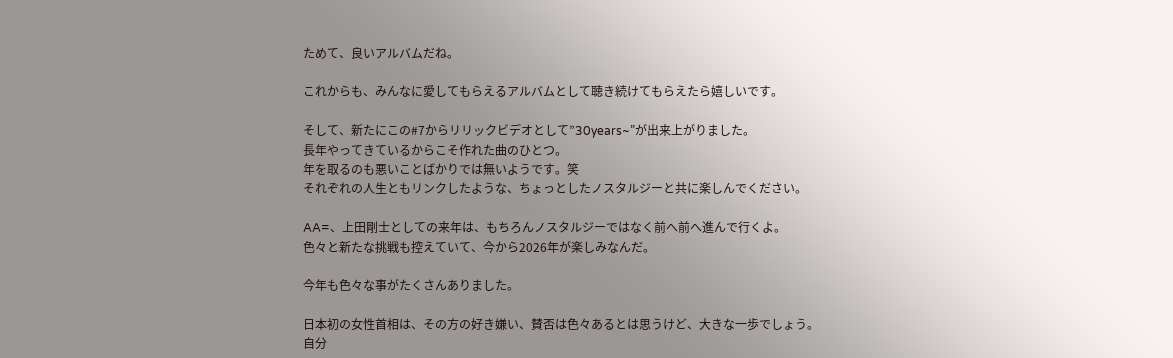ためて、良いアルバムだね。

これからも、みんなに愛してもらえるアルバムとして聴き続けてもらえたら嬉しいです。

そして、新たにこの#7からリリックビデオとして”30years~”が出来上がりました。
長年やってきているからこそ作れた曲のひとつ。
年を取るのも悪いことばかりでは無いようです。笑
それぞれの人生ともリンクしたような、ちょっとしたノスタルジーと共に楽しんでください。

AA=、上田剛士としての来年は、もちろんノスタルジーではなく前へ前へ進んで行くよ。
色々と新たな挑戦も控えていて、今から2026年が楽しみなんだ。

今年も色々な事がたくさんありました。

日本初の女性首相は、その方の好き嫌い、賛否は色々あるとは思うけど、大きな一歩でしょう。
自分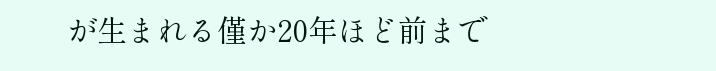が生まれる僅か20年ほど前まで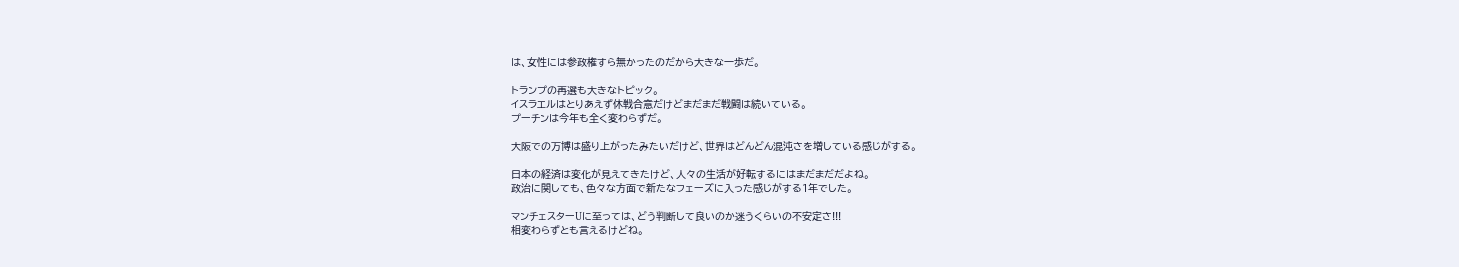は、女性には参政権すら無かったのだから大きな一歩だ。

トランプの再選も大きなトピック。
イスラエルはとりあえず休戦合意だけどまだまだ戦闘は続いている。
プーチンは今年も全く変わらずだ。

大阪での万博は盛り上がったみたいだけど、世界はどんどん混沌さを増している感じがする。

日本の経済は変化が見えてきたけど、人々の生活が好転するにはまだまだだよね。
政治に関しても、色々な方面で新たなフェーズに入った感じがする1年でした。

マンチェスターUに至っては、どう判断して良いのか迷うくらいの不安定さ!!!
相変わらずとも言えるけどね。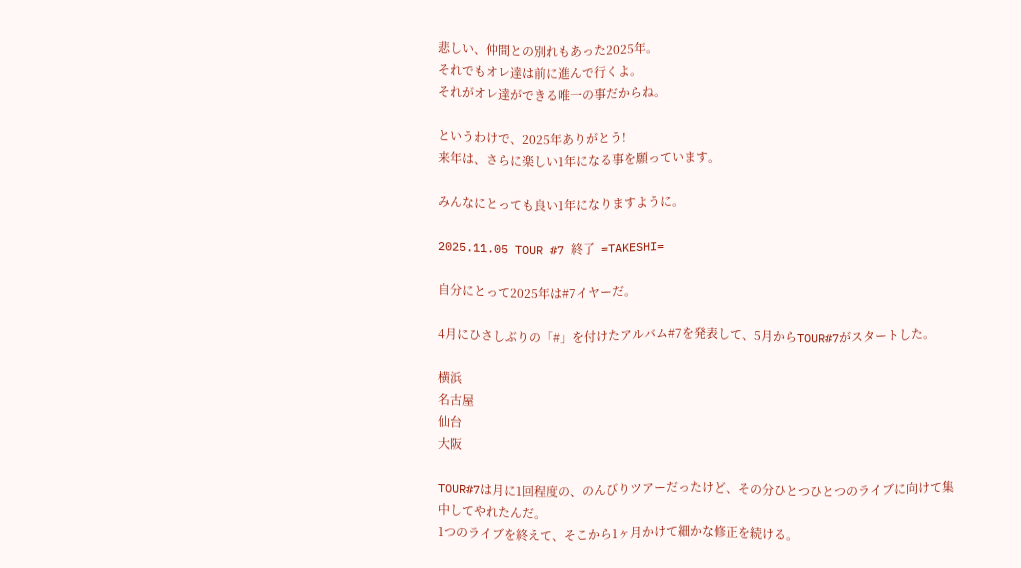悲しい、仲間との別れもあった2025年。
それでもオレ達は前に進んで行くよ。
それがオレ達ができる唯一の事だからね。

というわけで、2025年ありがとう!
来年は、さらに楽しい1年になる事を願っています。

みんなにとっても良い1年になりますように。

2025.11.05 TOUR #7 終了  =TAKESHI=

自分にとって2025年は#7イヤーだ。

4月にひさしぶりの「#」を付けたアルバム#7を発表して、5月からTOUR#7がスタートした。

横浜
名古屋
仙台
大阪

TOUR#7は月に1回程度の、のんびりツアーだったけど、その分ひとつひとつのライブに向けて集中してやれたんだ。
1つのライブを終えて、そこから1ヶ月かけて細かな修正を続ける。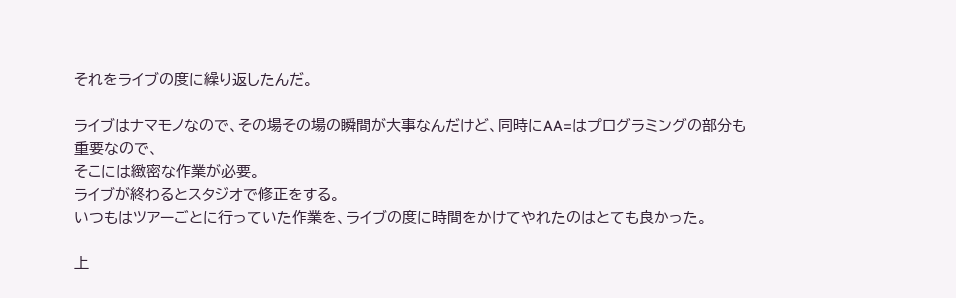それをライブの度に繰り返したんだ。

ライブはナマモノなので、その場その場の瞬間が大事なんだけど、同時にAA=はプログラミングの部分も重要なので、
そこには緻密な作業が必要。
ライブが終わるとスタジオで修正をする。
いつもはツアーごとに行っていた作業を、ライブの度に時間をかけてやれたのはとても良かった。

上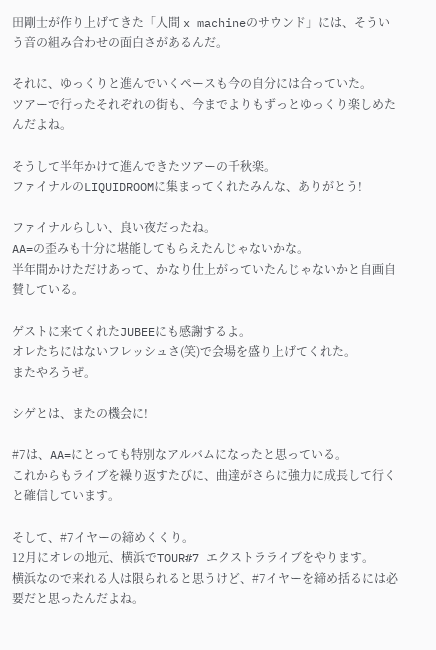田剛士が作り上げてきた「人間 x machineのサウンド」には、そういう音の組み合わせの面白さがあるんだ。

それに、ゆっくりと進んでいくペースも今の自分には合っていた。
ツアーで行ったそれぞれの街も、今までよりもずっとゆっくり楽しめたんだよね。

そうして半年かけて進んできたツアーの千秋楽。
ファイナルのLIQUIDROOMに集まってくれたみんな、ありがとう!

ファイナルらしい、良い夜だったね。
AA=の歪みも十分に堪能してもらえたんじゃないかな。
半年間かけただけあって、かなり仕上がっていたんじゃないかと自画自賛している。

ゲストに来てくれたJUBEEにも感謝するよ。
オレたちにはないフレッシュさ(笑)で会場を盛り上げてくれた。
またやろうぜ。

シゲとは、またの機会に!

#7は、AA=にとっても特別なアルバムになったと思っている。
これからもライブを繰り返すたびに、曲達がさらに強力に成長して行くと確信しています。

そして、#7イヤーの締めくくり。
12月にオレの地元、横浜でTOUR#7 エクストラライブをやります。
横浜なので来れる人は限られると思うけど、#7イヤーを締め括るには必要だと思ったんだよね。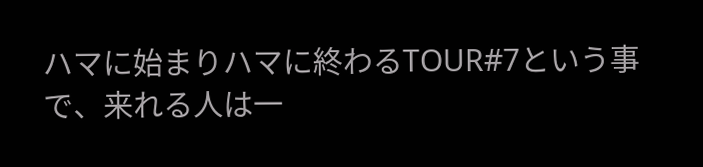ハマに始まりハマに終わるTOUR#7という事で、来れる人は一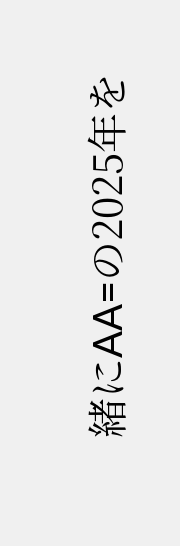緒にAA=の2025年を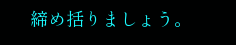締め括りましょう。